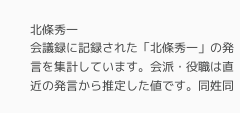北條秀一
会議録に記録された「北條秀一」の発言を集計しています。会派・役職は直近の発言から推定した値です。同姓同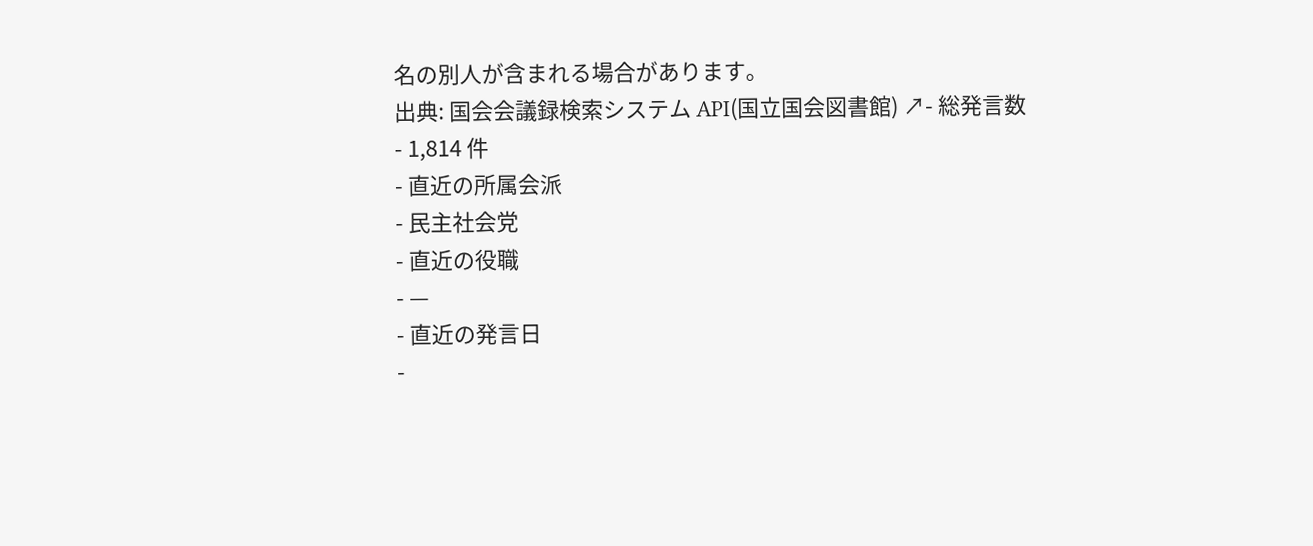名の別人が含まれる場合があります。
出典: 国会会議録検索システム API(国立国会図書館) ↗- 総発言数
- 1,814 件
- 直近の所属会派
- 民主社会党
- 直近の役職
- —
- 直近の発言日
-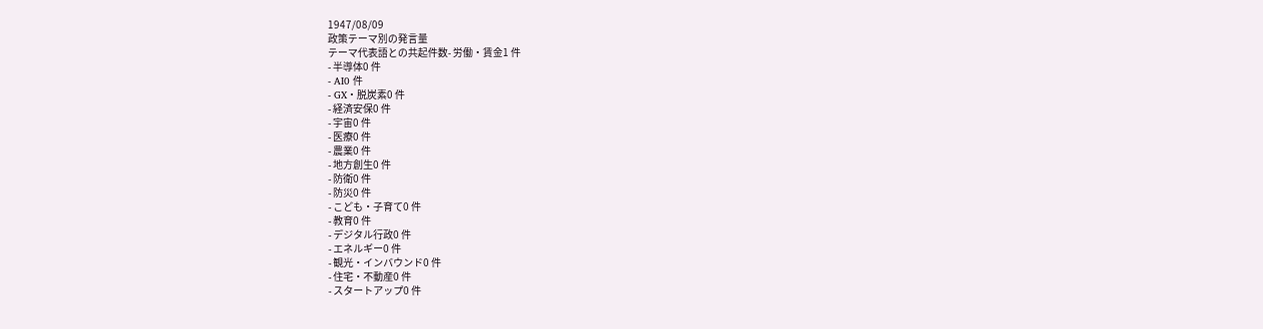1947/08/09
政策テーマ別の発言量
テーマ代表語との共起件数- 労働・賃金1 件
- 半導体0 件
- AI0 件
- GX・脱炭素0 件
- 経済安保0 件
- 宇宙0 件
- 医療0 件
- 農業0 件
- 地方創生0 件
- 防衛0 件
- 防災0 件
- こども・子育て0 件
- 教育0 件
- デジタル行政0 件
- エネルギー0 件
- 観光・インバウンド0 件
- 住宅・不動産0 件
- スタートアップ0 件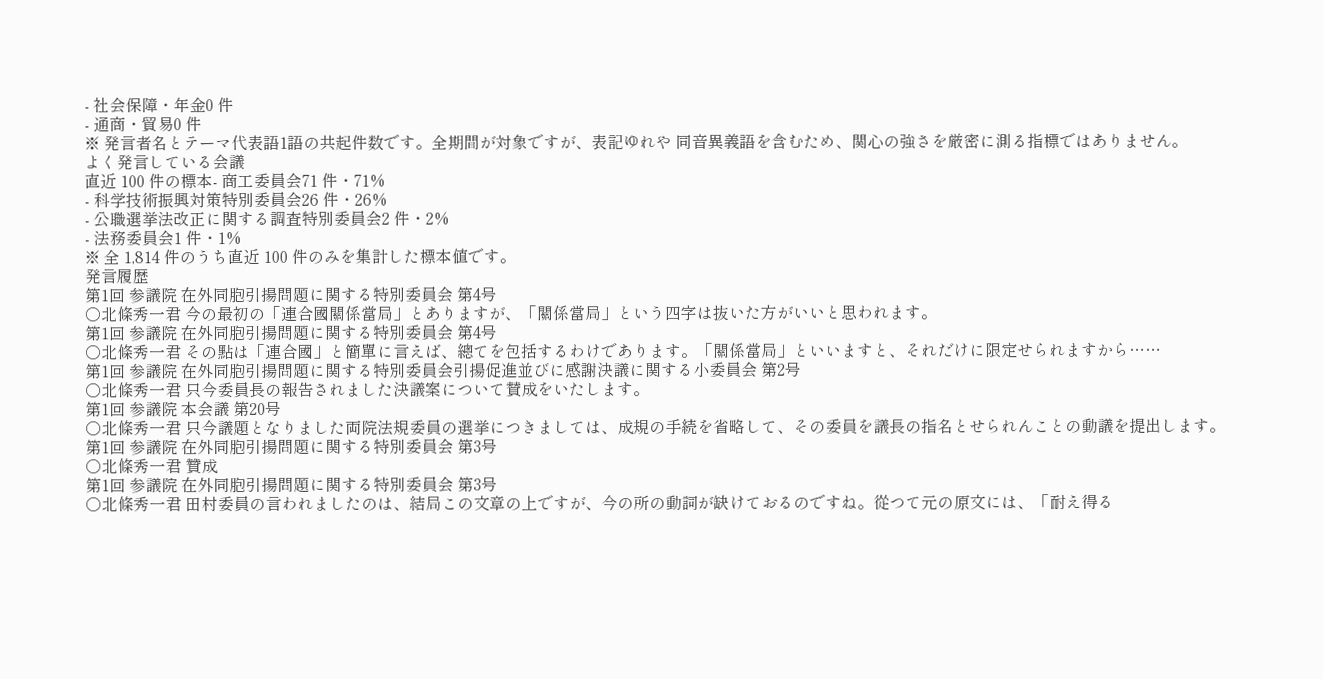- 社会保障・年金0 件
- 通商・貿易0 件
※ 発言者名とテーマ代表語1語の共起件数です。全期間が対象ですが、表記ゆれや 同音異義語を含むため、関心の強さを厳密に測る指標ではありません。
よく発言している会議
直近 100 件の標本- 商工委員会71 件・71%
- 科学技術振興対策特別委員会26 件・26%
- 公職選挙法改正に関する調査特別委員会2 件・2%
- 法務委員会1 件・1%
※ 全 1,814 件のうち直近 100 件のみを集計した標本値です。
発言履歴
第1回 参議院 在外同胞引揚問題に関する特別委員会 第4号
○北條秀一君 今の最初の「連合國關係當局」とありますが、「關係當局」という四字は抜いた方がいいと思われます。
第1回 参議院 在外同胞引揚問題に関する特別委員会 第4号
○北條秀一君 その點は「連合國」と簡單に言えば、總てを包括するわけであります。「關係當局」といいますと、それだけに限定せられますから……
第1回 参議院 在外同胞引揚問題に関する特別委員会引揚促進並びに感謝決議に関する小委員会 第2号
○北條秀一君 只今委員長の報告されました決議案について賛成をいたします。
第1回 参議院 本会議 第20号
○北條秀一君 只今議題となりました両院法規委員の選挙につきましては、成規の手続を省略して、その委員を議長の指名とせられんことの動議を提出します。
第1回 参議院 在外同胞引揚問題に関する特別委員会 第3号
○北條秀一君 贊成
第1回 参議院 在外同胞引揚問題に関する特別委員会 第3号
○北條秀一君 田村委員の言われましたのは、結局この文章の上ですが、今の所の動詞が缺けておるのですね。從つて元の原文には、「耐え得る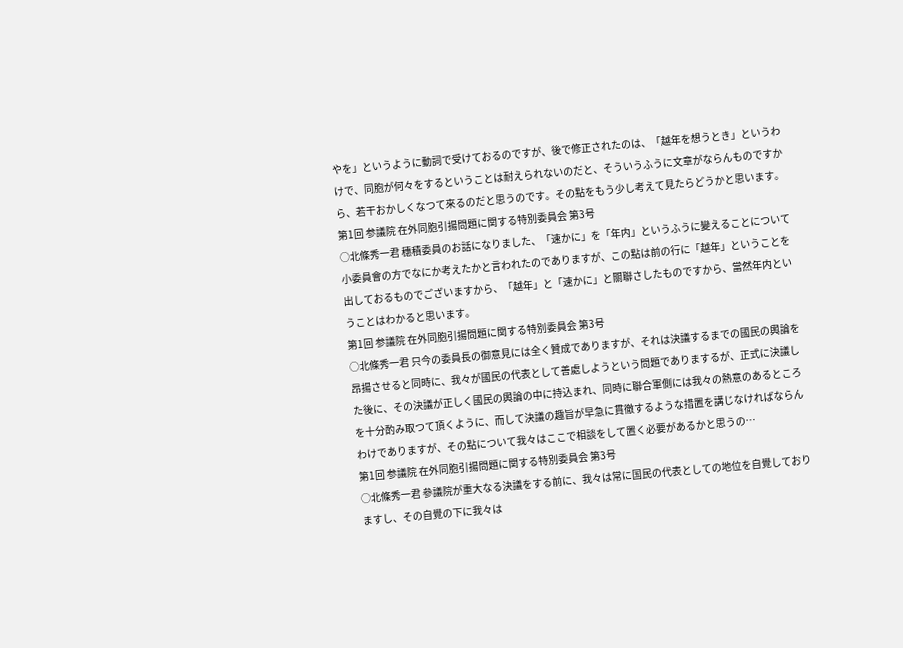やを」というように動詞で受けておるのですが、後で修正されたのは、「越年を想うとき」というわけで、同胞が何々をするということは耐えられないのだと、そういうふうに文章がならんものですから、若干おかしくなつて來るのだと思うのです。その點をもう少し考えて見たらどうかと思います。
第1回 参議院 在外同胞引揚問題に関する特別委員会 第3号
○北條秀一君 穗積委員のお話になりました、「速かに」を「年内」というふうに變えることについて小委員會の方でなにか考えたかと言われたのでありますが、この點は前の行に「越年」ということを出しておるものでございますから、「越年」と「速かに」と關聯さしたものですから、當然年内ということはわかると思います。
第1回 参議院 在外同胞引揚問題に関する特別委員会 第3号
○北條秀一君 只今の委員長の御意見には全く贊成でありますが、それは決議するまでの國民の輿論を昂揚させると同時に、我々が國民の代表として善處しようという問題でありまするが、正式に決議した後に、その決議が正しく國民の輿論の中に持込まれ、同時に聯合軍側には我々の熱意のあるところを十分酌み取つて頂くように、而して決議の趣旨が早急に貫徹するような措置を講じなければならんわけでありますが、その點について我々はここで相談をして置く必要があるかと思うの…
第1回 参議院 在外同胞引揚問題に関する特別委員会 第3号
○北條秀一君 參議院が重大なる決議をする前に、我々は常に国民の代表としての地位を自覺しておりますし、その自覺の下に我々は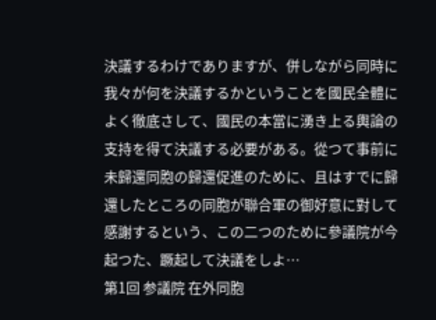決議するわけでありますが、併しながら同時に我々が何を決議するかということを國民全體によく徹底さして、國民の本當に湧き上る輿論の支持を得て決議する必要がある。從つて事前に未歸還同胞の歸還促進のために、且はすでに歸還したところの同胞が聯合軍の御好意に對して感謝するという、この二つのために參議院が今起つた、蹶起して決議をしよ…
第1回 参議院 在外同胞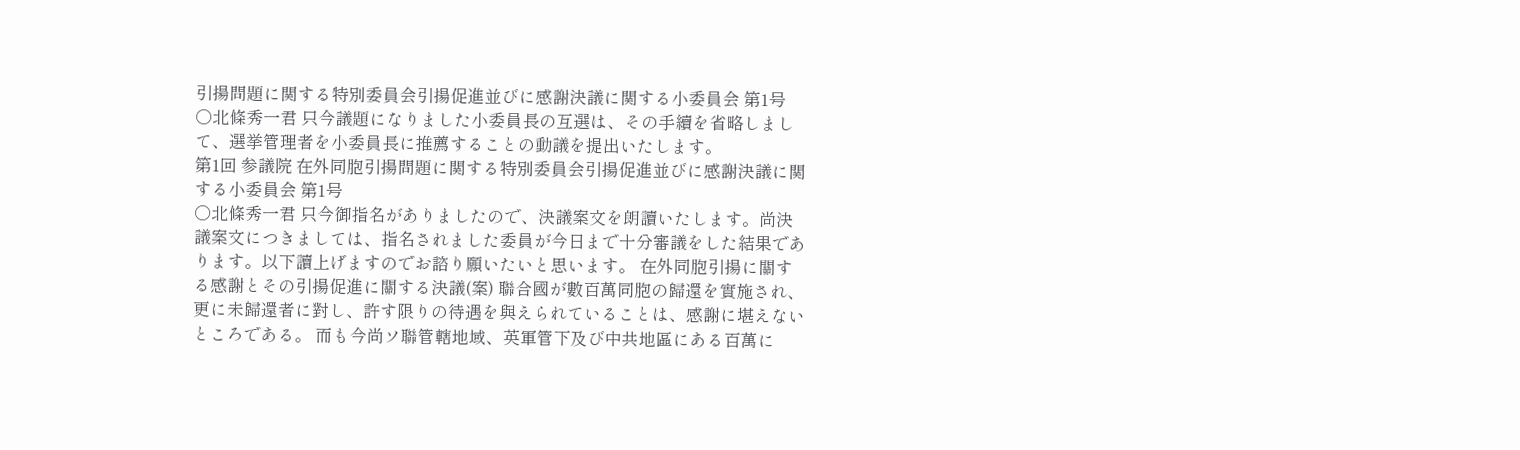引揚問題に関する特別委員会引揚促進並びに感謝決議に関する小委員会 第1号
○北條秀一君 只今議題になりました小委員長の互選は、その手續を省略しまして、選挙管理者を小委員長に推薦することの動議を提出いたします。
第1回 参議院 在外同胞引揚問題に関する特別委員会引揚促進並びに感謝決議に関する小委員会 第1号
○北條秀一君 只今御指名がありましたので、決議案文を朗讀いたします。尚決議案文につきましては、指名されました委員が今日まで十分審議をした結果であります。以下讀上げますのでお諮り願いたいと思います。 在外同胞引揚に關する感謝とその引揚促進に關する決議(案) 聯合國が數百萬同胞の歸還を實施され、更に未歸還者に對し、許す限りの待遇を與えられていることは、感謝に堪えないところである。 而も今尚ソ聯管轄地域、英軍管下及び中共地區にある百萬に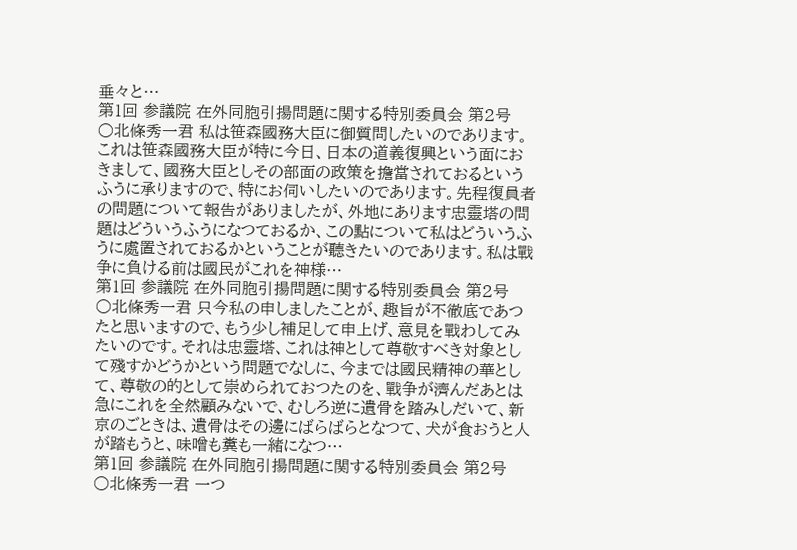垂々と…
第1回 参議院 在外同胞引揚問題に関する特別委員会 第2号
○北條秀一君 私は笹森國務大臣に御質問したいのであります。これは笹森國務大臣が特に今日、日本の道義復興という面におきまして、國務大臣としその部面の政策を擔當されておるというふうに承りますので、特にお伺いしたいのであります。先程復員者の問題について報告がありましたが、外地にあります忠靈塔の問題はどういうふうになつておるか、この點について私はどういうふうに處置されておるかということが聽きたいのであります。私は戰争に負ける前は國民がこれを神様…
第1回 参議院 在外同胞引揚問題に関する特別委員会 第2号
○北條秀一君 只今私の申しましたことが、趣旨が不徹底であつたと思いますので、もう少し補足して申上げ、意見を戰わしてみたいのです。それは忠靈塔、これは神として尊敬すべき対象として殘すかどうかという問題でなしに、今までは國民精神の華として、尊敬の的として崇められておつたのを、戰争が濟んだあとは急にこれを全然顧みないで、むしろ逆に遺骨を踏みしだいて、新京のごときは、遺骨はその邊にばらばらとなつて、犬が食おうと人が踏もうと、味噌も糞も一緒になつ…
第1回 参議院 在外同胞引揚問題に関する特別委員会 第2号
○北條秀一君 一つ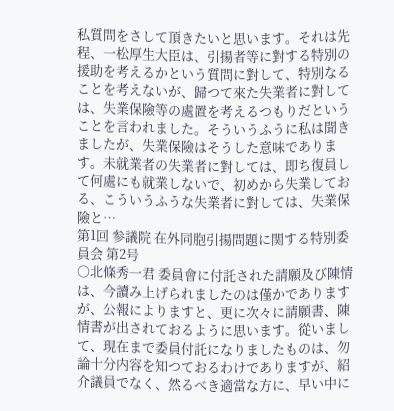私質問をさして頂きたいと思います。それは先程、一松厚生大臣は、引揚者等に對する特別の援助を考えるかという質問に對して、特別なることを考えないが、歸つて來た失業者に對しては、失業保險等の處置を考えるつもりだということを言われました。そういうふうに私は聞きましたが、失業保險はそうした意味であります。未就業者の失業者に對しては、即ち復員して何處にも就業しないで、初めから失業しておる、こういうふうな失業者に對しては、失業保險と…
第1回 参議院 在外同胞引揚問題に関する特別委員会 第2号
○北條秀一君 委員會に付託された請願及び陳情は、今讀み上げられましたのは僅かでありますが、公報によりますと、更に次々に請願書、陳情書が出されておるように思います。從いまして、現在まで委員付託になりましたものは、勿論十分内容を知つておるわけでありますが、紹介議員でなく、然るべき適當な方に、早い中に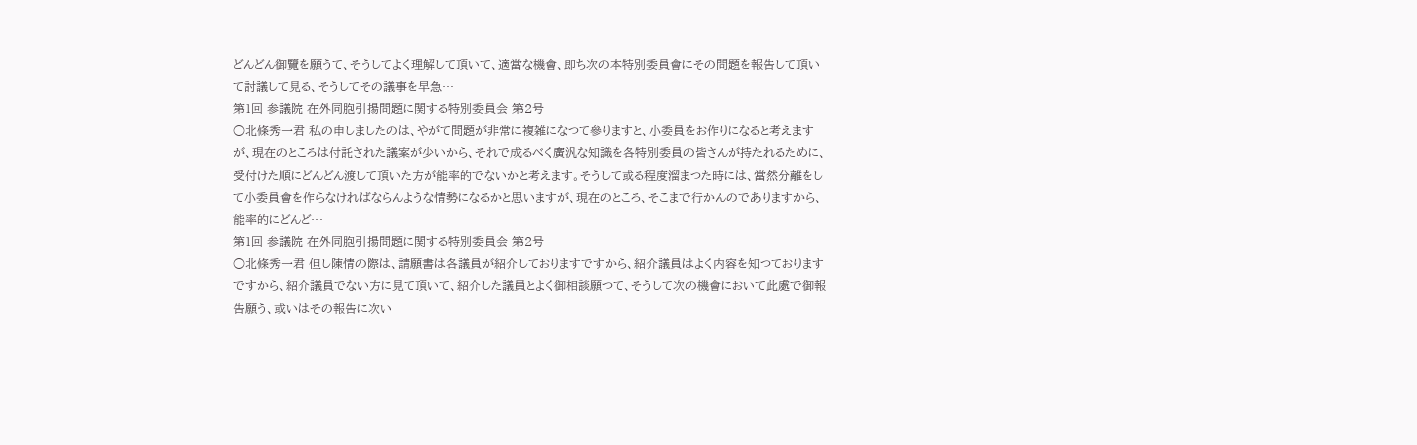どんどん御覽を願うて、そうしてよく理解して頂いて、適當な機會、即ち次の本特別委員會にその問題を報告して頂いて討議して見る、そうしてその議事を早急…
第1回 参議院 在外同胞引揚問題に関する特別委員会 第2号
○北條秀一君 私の申しましたのは、やがて問題が非常に複雑になつて參りますと、小委員をお作りになると考えますが、現在のところは付託された議案が少いから、それで成るべく廣汎な知識を各特別委員の皆さんが持たれるために、受付けた順にどんどん渡して頂いた方が能率的でないかと考えます。そうして或る程度溜まつた時には、當然分離をして小委員會を作らなければならんような情勢になるかと思いますが、現在のところ、そこまで行かんのでありますから、能率的にどんど…
第1回 参議院 在外同胞引揚問題に関する特別委員会 第2号
○北條秀一君 但し陳情の際は、請願書は各議員が紹介しておりますですから、紹介議員はよく内容を知つておりますですから、紹介議員でない方に見て頂いて、紹介した議員とよく御相談願つて、そうして次の機會において此處で御報告願う、或いはその報告に次い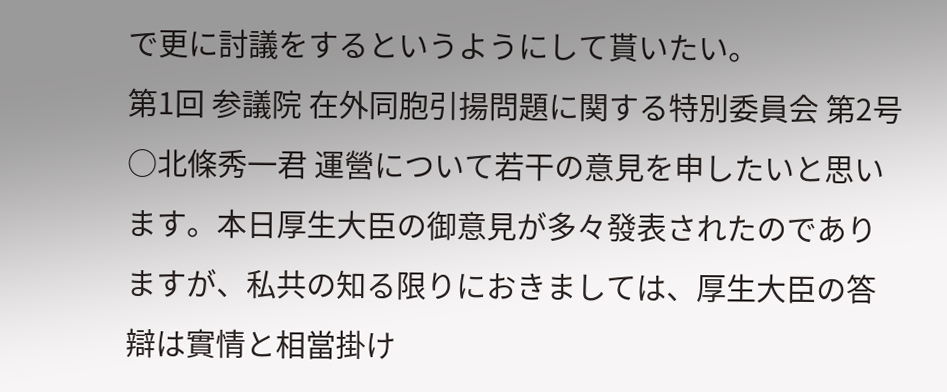で更に討議をするというようにして貰いたい。
第1回 参議院 在外同胞引揚問題に関する特別委員会 第2号
○北條秀一君 運營について若干の意見を申したいと思います。本日厚生大臣の御意見が多々發表されたのでありますが、私共の知る限りにおきましては、厚生大臣の答辯は實情と相當掛け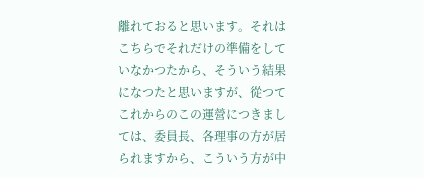離れておると思います。それはこちらでそれだけの準備をしていなかつたから、そういう結果になつたと思いますが、從つてこれからのこの運營につきましては、委員長、各理事の方が居られますから、こういう方が中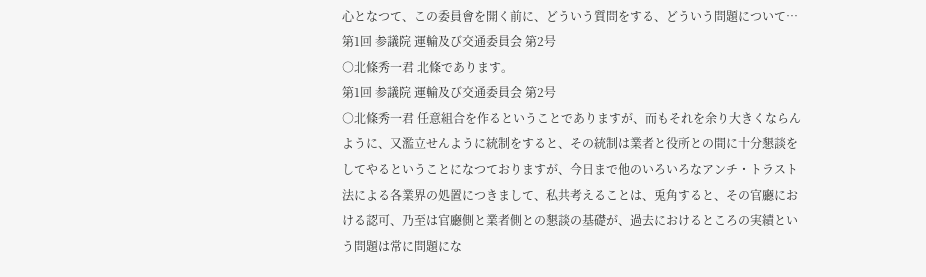心となつて、この委員會を開く前に、どういう質問をする、どういう問題について…
第1回 参議院 運輸及び交通委員会 第2号
○北條秀一君 北條であります。
第1回 参議院 運輸及び交通委員会 第2号
○北條秀一君 任意組合を作るということでありますが、而もそれを余り大きくならんように、又濫立せんように統制をすると、その統制は業者と役所との間に十分懇談をしてやるということになつておりますが、今日まで他のいろいろなアンチ・トラスト法による各業界の処置につきまして、私共考えることは、兎角すると、その官廳における認可、乃至は官廳側と業者側との懇談の基礎が、過去におけるところの実績という問題は常に問題にな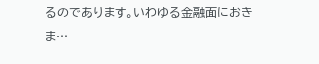るのであります。いわゆる金融面におきま…